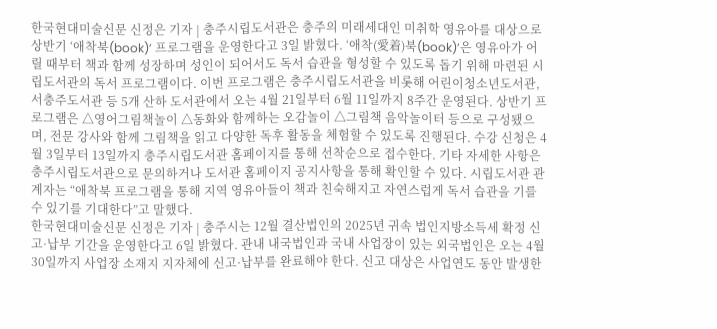한국현대미술신문 신정은 기자 | 충주시립도서관은 충주의 미래세대인 미취학 영유아를 대상으로 상반기 ‘애착북(book)’ 프로그램을 운영한다고 3일 밝혔다. ‘애착(愛着)북(book)’은 영유아가 어릴 때부터 책과 함께 성장하며 성인이 되어서도 독서 습관을 형성할 수 있도록 돕기 위해 마련된 시립도서관의 독서 프로그램이다. 이번 프로그램은 충주시립도서관을 비롯해 어린이청소년도서관, 서충주도서관 등 5개 산하 도서관에서 오는 4월 21일부터 6월 11일까지 8주간 운영된다. 상반기 프로그램은 △영어그림책놀이 △동화와 함께하는 오감놀이 △그림책 음악놀이터 등으로 구성됐으며, 전문 강사와 함께 그림책을 읽고 다양한 독후 활동을 체험할 수 있도록 진행된다. 수강 신청은 4월 3일부터 13일까지 충주시립도서관 홈페이지를 통해 선착순으로 접수한다. 기타 자세한 사항은 충주시립도서관으로 문의하거나 도서관 홈페이지 공지사항을 통해 확인할 수 있다. 시립도서관 관계자는 “애착북 프로그램을 통해 지역 영유아들이 책과 친숙해지고 자연스럽게 독서 습관을 기를 수 있기를 기대한다”고 말했다.
한국현대미술신문 신정은 기자 | 충주시는 12월 결산법인의 2025년 귀속 법인지방소득세 확정 신고·납부 기간을 운영한다고 6일 밝혔다. 관내 내국법인과 국내 사업장이 있는 외국법인은 오는 4월 30일까지 사업장 소재지 지자체에 신고·납부를 완료해야 한다. 신고 대상은 사업연도 동안 발생한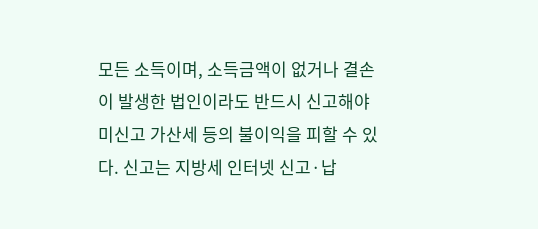모든 소득이며, 소득금액이 없거나 결손이 발생한 법인이라도 반드시 신고해야 미신고 가산세 등의 불이익을 피할 수 있다. 신고는 지방세 인터넷 신고·납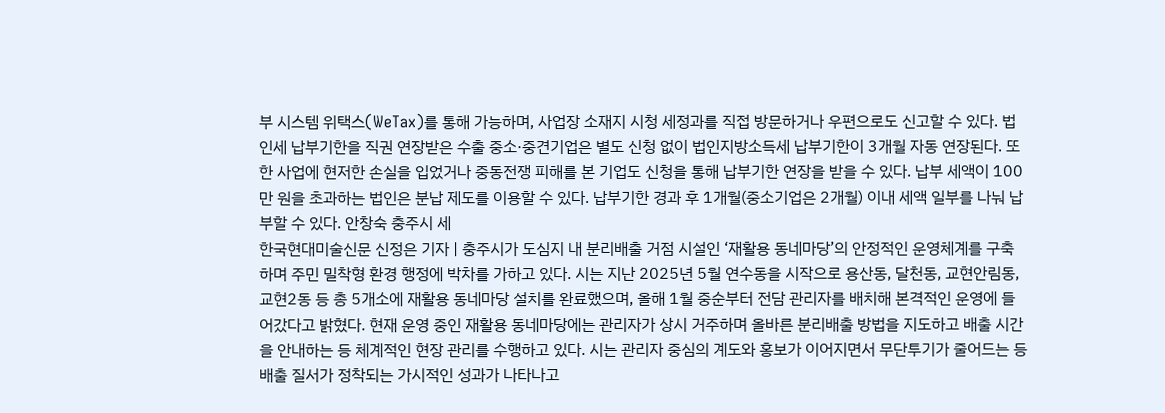부 시스템 위택스(WeTax)를 통해 가능하며, 사업장 소재지 시청 세정과를 직접 방문하거나 우편으로도 신고할 수 있다. 법인세 납부기한을 직권 연장받은 수출 중소·중견기업은 별도 신청 없이 법인지방소득세 납부기한이 3개월 자동 연장된다. 또한 사업에 현저한 손실을 입었거나 중동전쟁 피해를 본 기업도 신청을 통해 납부기한 연장을 받을 수 있다. 납부 세액이 100만 원을 초과하는 법인은 분납 제도를 이용할 수 있다. 납부기한 경과 후 1개월(중소기업은 2개월) 이내 세액 일부를 나눠 납부할 수 있다. 안창숙 충주시 세
한국현대미술신문 신정은 기자 | 충주시가 도심지 내 분리배출 거점 시설인 ‘재활용 동네마당’의 안정적인 운영체계를 구축하며 주민 밀착형 환경 행정에 박차를 가하고 있다. 시는 지난 2025년 5월 연수동을 시작으로 용산동, 달천동, 교현안림동, 교현2동 등 총 5개소에 재활용 동네마당 설치를 완료했으며, 올해 1월 중순부터 전담 관리자를 배치해 본격적인 운영에 들어갔다고 밝혔다. 현재 운영 중인 재활용 동네마당에는 관리자가 상시 거주하며 올바른 분리배출 방법을 지도하고 배출 시간을 안내하는 등 체계적인 현장 관리를 수행하고 있다. 시는 관리자 중심의 계도와 홍보가 이어지면서 무단투기가 줄어드는 등 배출 질서가 정착되는 가시적인 성과가 나타나고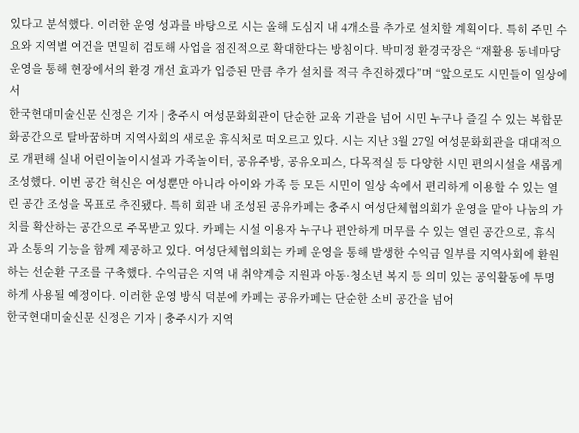있다고 분석했다. 이러한 운영 성과를 바탕으로 시는 올해 도심지 내 4개소를 추가로 설치할 계획이다. 특히 주민 수요와 지역별 여건을 면밀히 검토해 사업을 점진적으로 확대한다는 방침이다. 박미정 환경국장은 “재활용 동네마당 운영을 통해 현장에서의 환경 개선 효과가 입증된 만큼 추가 설치를 적극 추진하겠다”며 “앞으로도 시민들이 일상에서
한국현대미술신문 신정은 기자 | 충주시 여성문화회관이 단순한 교육 기관을 넘어 시민 누구나 즐길 수 있는 복합문화공간으로 탈바꿈하며 지역사회의 새로운 휴식처로 떠오르고 있다. 시는 지난 3월 27일 여성문화회관을 대대적으로 개편해 실내 어린이놀이시설과 가족놀이터, 공유주방, 공유오피스, 다목적실 등 다양한 시민 편의시설을 새롭게 조성했다. 이번 공간 혁신은 여성뿐만 아니라 아이와 가족 등 모든 시민이 일상 속에서 편리하게 이용할 수 있는 열린 공간 조성을 목표로 추진됐다. 특히 회관 내 조성된 공유카페는 충주시 여성단체협의회가 운영을 맡아 나눔의 가치를 확산하는 공간으로 주목받고 있다. 카페는 시설 이용자 누구나 편안하게 머무를 수 있는 열린 공간으로, 휴식과 소통의 기능을 함께 제공하고 있다. 여성단체협의회는 카페 운영을 통해 발생한 수익금 일부를 지역사회에 환원하는 선순환 구조를 구축했다. 수익금은 지역 내 취약계층 지원과 아동·청소년 복지 등 의미 있는 공익활동에 투명하게 사용될 예정이다. 이러한 운영 방식 덕분에 카페는 공유카페는 단순한 소비 공간을 넘어
한국현대미술신문 신정은 기자 | 충주시가 지역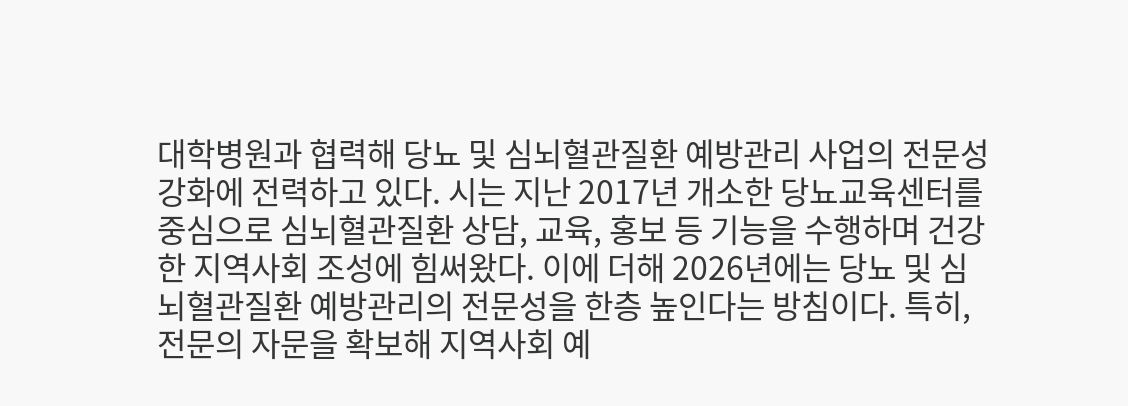대학병원과 협력해 당뇨 및 심뇌혈관질환 예방관리 사업의 전문성 강화에 전력하고 있다. 시는 지난 2017년 개소한 당뇨교육센터를 중심으로 심뇌혈관질환 상담, 교육, 홍보 등 기능을 수행하며 건강한 지역사회 조성에 힘써왔다. 이에 더해 2026년에는 당뇨 및 심뇌혈관질환 예방관리의 전문성을 한층 높인다는 방침이다. 특히, 전문의 자문을 확보해 지역사회 예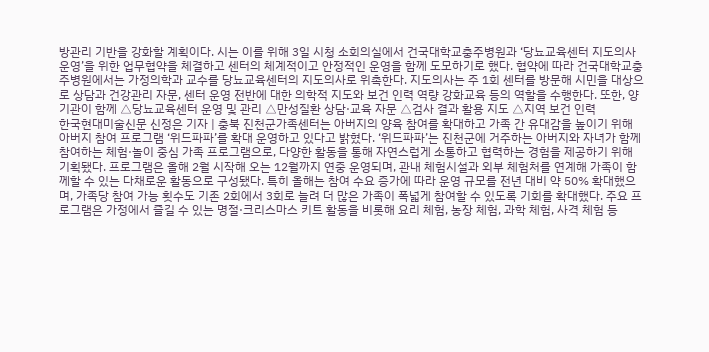방관리 기반을 강화할 계획이다. 시는 이를 위해 3일 시청 소회의실에서 건국대학교충주병원과 ‘당뇨교육센터 지도의사 운영’을 위한 업무협약을 체결하고 센터의 체계적이고 안정적인 운영을 함께 도모하기로 했다. 협약에 따라 건국대학교충주병원에서는 가정의학과 교수를 당뇨교육센터의 지도의사로 위촉한다. 지도의사는 주 1회 센터를 방문해 시민을 대상으로 상담과 건강관리 자문, 센터 운영 전반에 대한 의학적 지도와 보건 인력 역량 강화교육 등의 역할을 수행한다. 또한, 양 기관이 함께 △당뇨교육센터 운영 및 관리 △만성질환 상담·교육 자문 △검사 결과 활용 지도 △지역 보건 인력
한국현대미술신문 신정은 기자 | 충북 진천군가족센터는 아버지의 양육 참여를 확대하고 가족 간 유대감을 높이기 위해 아버지 참여 프로그램 ‘위드파파’를 확대 운영하고 있다고 밝혔다. ‘위드파파’는 진천군에 거주하는 아버지와 자녀가 함께 참여하는 체험·놀이 중심 가족 프로그램으로, 다양한 활동을 통해 자연스럽게 소통하고 협력하는 경험을 제공하기 위해 기획됐다. 프로그램은 올해 2월 시작해 오는 12월까지 연중 운영되며, 관내 체험시설과 외부 체험처를 연계해 가족이 함께할 수 있는 다채로운 활동으로 구성됐다. 특히 올해는 참여 수요 증가에 따라 운영 규모를 전년 대비 약 50% 확대했으며, 가족당 참여 가능 횟수도 기존 2회에서 3회로 늘려 더 많은 가족이 폭넓게 참여할 수 있도록 기회를 확대했다. 주요 프로그램은 가정에서 즐길 수 있는 명절·크리스마스 키트 활동을 비롯해 요리 체험, 농장 체험, 과학 체험, 사격 체험 등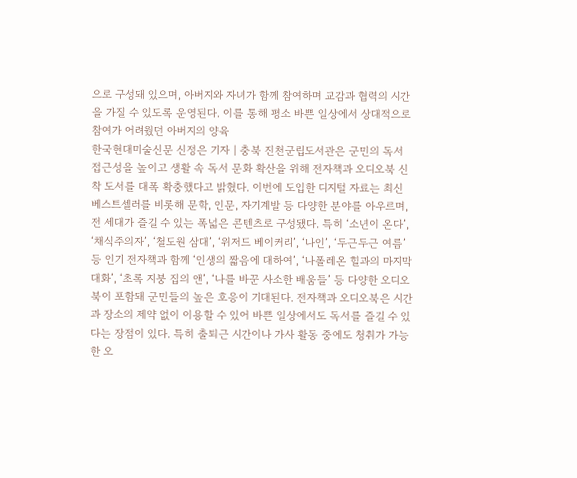으로 구성돼 있으며, 아버지와 자녀가 함께 참여하며 교감과 협력의 시간을 가질 수 있도록 운영된다. 이를 통해 평소 바쁜 일상에서 상대적으로 참여가 어려웠던 아버지의 양육
한국현대미술신문 신정은 기자 | 충북 진천군립도서관은 군민의 독서 접근성을 높이고 생활 속 독서 문화 확산을 위해 전자책과 오디오북 신착 도서를 대폭 확충했다고 밝혔다. 이번에 도입한 디지털 자료는 최신 베스트셀러를 비롯해 문학, 인문, 자기계발 등 다양한 분야를 아우르며, 전 세대가 즐길 수 있는 폭넓은 콘텐츠로 구성됐다. 특히 ‘소년이 온다’, ‘채식주의자’, ‘철도원 삼대’, ‘위저드 베이커리’, ‘나인’, ‘두근두근 여름’ 등 인기 전자책과 함께 ‘인생의 짧음에 대하여’, ‘나폴레온 힐과의 마지막 대화’, ‘초록 지붕 집의 앤’, ‘나를 바꾼 사소한 배움들’ 등 다양한 오디오북이 포함돼 군민들의 높은 호응이 기대된다. 전자책과 오디오북은 시간과 장소의 제약 없이 이용할 수 있어 바쁜 일상에서도 독서를 즐길 수 있다는 장점이 있다. 특히 출퇴근 시간이나 가사 활동 중에도 청취가 가능한 오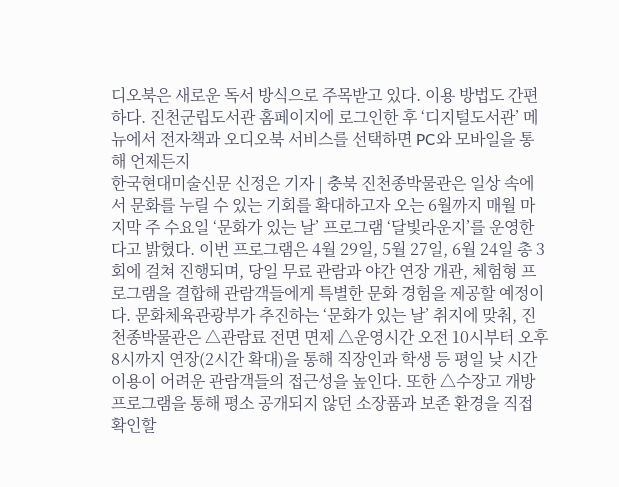디오북은 새로운 독서 방식으로 주목받고 있다. 이용 방법도 간편하다. 진천군립도서관 홈페이지에 로그인한 후 ‘디지털도서관’ 메뉴에서 전자책과 오디오북 서비스를 선택하면 PC와 모바일을 통해 언제든지
한국현대미술신문 신정은 기자 | 충북 진천종박물관은 일상 속에서 문화를 누릴 수 있는 기회를 확대하고자 오는 6월까지 매월 마지막 주 수요일 ‘문화가 있는 날’ 프로그램 ‘달빛라운지’를 운영한다고 밝혔다. 이번 프로그램은 4월 29일, 5월 27일, 6월 24일 총 3회에 걸쳐 진행되며, 당일 무료 관람과 야간 연장 개관, 체험형 프로그램을 결합해 관람객들에게 특별한 문화 경험을 제공할 예정이다. 문화체육관광부가 추진하는 ‘문화가 있는 날’ 취지에 맞춰, 진천종박물관은 △관람료 전면 면제 △운영시간 오전 10시부터 오후 8시까지 연장(2시간 확대)을 통해 직장인과 학생 등 평일 낮 시간 이용이 어려운 관람객들의 접근성을 높인다. 또한 △수장고 개방 프로그램을 통해 평소 공개되지 않던 소장품과 보존 환경을 직접 확인할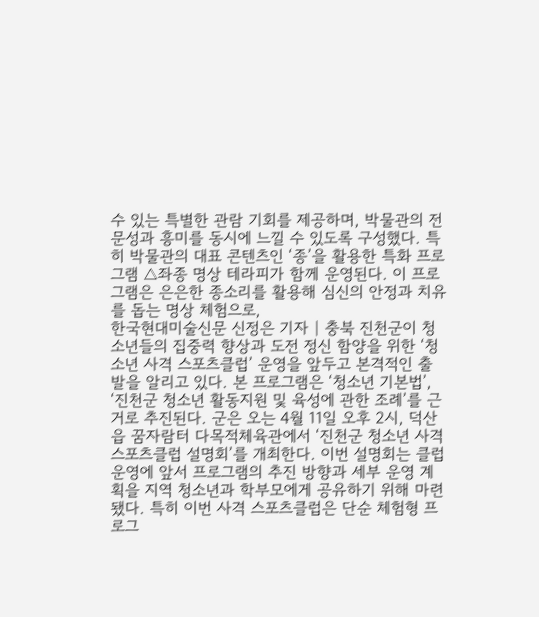수 있는 특별한 관람 기회를 제공하며, 박물관의 전문성과 흥미를 동시에 느낄 수 있도록 구성했다. 특히 박물관의 대표 콘텐츠인 ‘종’을 활용한 특화 프로그램 △좌종 명상 테라피가 함께 운영된다. 이 프로그램은 은은한 종소리를 활용해 심신의 안정과 치유를 돕는 명상 체험으로,
한국현대미술신문 신정은 기자 | 충북 진천군이 청소년들의 집중력 향상과 도전 정신 함양을 위한 ‘청소년 사격 스포츠클럽’ 운영을 앞두고 본격적인 출발을 알리고 있다. 본 프로그램은 ‘청소년 기본법’, ‘진천군 청소년 활동지원 및 육성에 관한 조례’를 근거로 추진된다. 군은 오는 4월 11일 오후 2시, 덕산읍 꿈자람터 다목적체육관에서 ‘진천군 청소년 사격 스포츠클럽 설명회’를 개최한다. 이번 설명회는 클럽 운영에 앞서 프로그램의 추진 방향과 세부 운영 계획을 지역 청소년과 학부모에게 공유하기 위해 마련됐다. 특히 이번 사격 스포츠클럽은 단순 체험형 프로그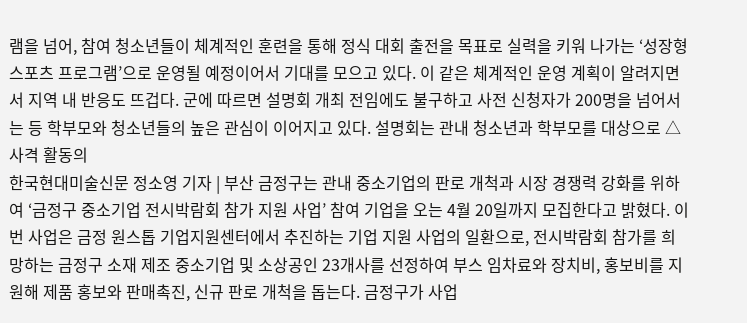램을 넘어, 참여 청소년들이 체계적인 훈련을 통해 정식 대회 출전을 목표로 실력을 키워 나가는 ‘성장형 스포츠 프로그램’으로 운영될 예정이어서 기대를 모으고 있다. 이 같은 체계적인 운영 계획이 알려지면서 지역 내 반응도 뜨겁다. 군에 따르면 설명회 개최 전임에도 불구하고 사전 신청자가 200명을 넘어서는 등 학부모와 청소년들의 높은 관심이 이어지고 있다. 설명회는 관내 청소년과 학부모를 대상으로 △사격 활동의
한국현대미술신문 정소영 기자 | 부산 금정구는 관내 중소기업의 판로 개척과 시장 경쟁력 강화를 위하여 ‘금정구 중소기업 전시박람회 참가 지원 사업’ 참여 기업을 오는 4월 20일까지 모집한다고 밝혔다. 이번 사업은 금정 원스톱 기업지원센터에서 추진하는 기업 지원 사업의 일환으로, 전시박람회 참가를 희망하는 금정구 소재 제조 중소기업 및 소상공인 23개사를 선정하여 부스 임차료와 장치비, 홍보비를 지원해 제품 홍보와 판매촉진, 신규 판로 개척을 돕는다. 금정구가 사업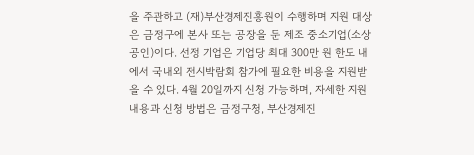을 주관하고 (재)부산경제진흥원이 수행하며 지원 대상은 금정구에 본사 또는 공장을 둔 제조 중소기업(소상공인)이다. 선정 기업은 기업당 최대 300만 원 한도 내에서 국내외 전시박람회 참가에 필요한 비용을 지원받을 수 있다. 4월 20일까지 신청 가능하며, 자세한 지원 내용과 신청 방법은 금정구청, 부산경제진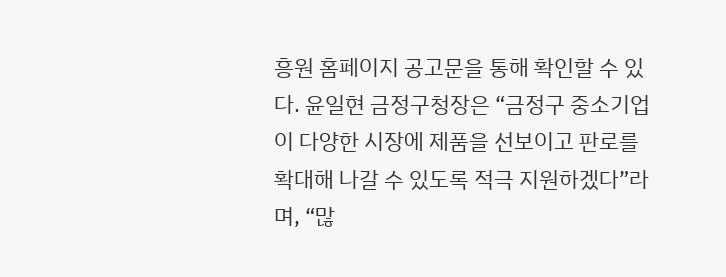흥원 홈페이지 공고문을 통해 확인할 수 있다. 윤일현 금정구청장은 “금정구 중소기업이 다양한 시장에 제품을 선보이고 판로를 확대해 나갈 수 있도록 적극 지원하겠다”라며, “많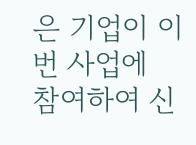은 기업이 이번 사업에 참여하여 신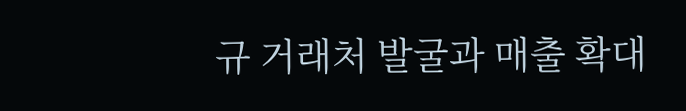규 거래처 발굴과 매출 확대